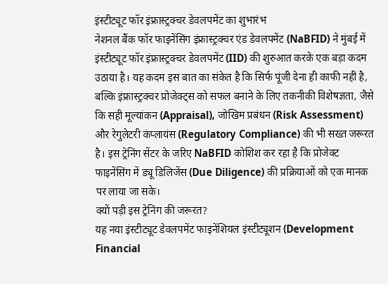इंस्टीट्यूट फॉर इंफ्रास्ट्रक्चर डेवलपमेंट का शुभारंभ
नेशनल बैंक फॉर फाइनेंसिंग इंफ्रास्ट्रक्चर एंड डेवलपमेंट (NaBFID) ने मुंबई में इंस्टीट्यूट फॉर इंफ्रास्ट्रक्चर डेवलपमेंट (IID) की शुरुआत करके एक बड़ा कदम उठाया है। यह कदम इस बात का संकेत है कि सिर्फ पूंजी देना ही काफी नहीं है, बल्कि इंफ्रास्ट्रक्चर प्रोजेक्ट्स को सफल बनाने के लिए तकनीकी विशेषज्ञता, जैसे कि सही मूल्यांकन (Appraisal), जोखिम प्रबंधन (Risk Assessment) और रेगुलेटरी कंप्लायंस (Regulatory Compliance) की भी सख्त जरूरत है। इस ट्रेनिंग सेंटर के जरिए NaBFID कोशिश कर रहा है कि प्रोजेक्ट फाइनेंसिंग में ड्यू डिलिजेंस (Due Diligence) की प्रक्रियाओं को एक मानक पर लाया जा सके।
क्यों पड़ी इस ट्रेनिंग की जरूरत?
यह नया इंस्टीट्यूट डेवलपमेंट फाइनेंशियल इंस्टीट्यूशन (Development Financial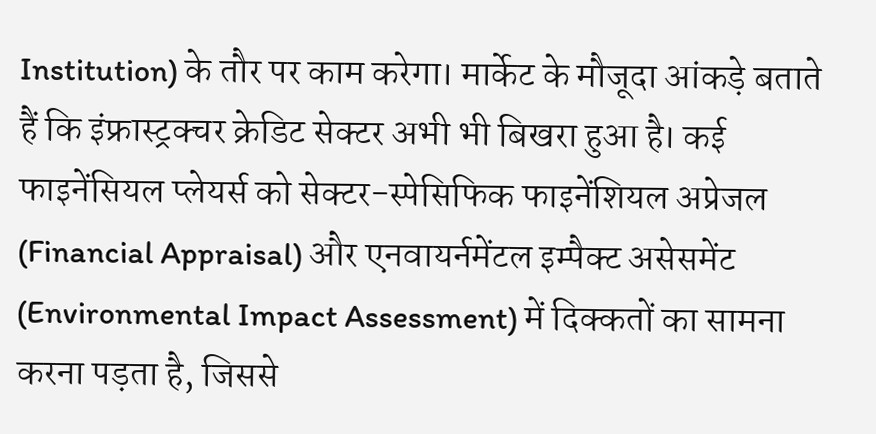Institution) के तौर पर काम करेगा। मार्केट के मौजूदा आंकड़े बताते हैं कि इंफ्रास्ट्रक्चर क्रेडिट सेक्टर अभी भी बिखरा हुआ है। कई फाइनेंसियल प्लेयर्स को सेक्टर-स्पेसिफिक फाइनेंशियल अप्रेजल (Financial Appraisal) और एनवायर्नमेंटल इम्पैक्ट असेसमेंट (Environmental Impact Assessment) में दिक्कतों का सामना करना पड़ता है, जिससे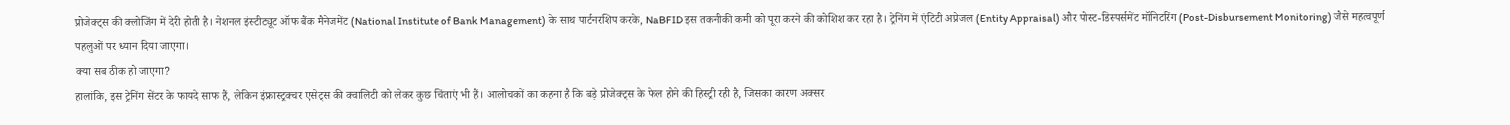प्रोजेक्ट्स की क्लोजिंग में देरी होती है। नेशनल इंस्टीट्यूट ऑफ बैंक मैनेजमेंट (National Institute of Bank Management) के साथ पार्टनरशिप करके, NaBFID इस तकनीकी कमी को पूरा करने की कोशिश कर रहा है। ट्रेनिंग में एंटिटी अप्रेजल (Entity Appraisal) और पोस्ट-डिस्पर्समेंट मॉनिटरिंग (Post-Disbursement Monitoring) जैसे महत्वपूर्ण पहलुओं पर ध्यान दिया जाएगा।
क्या सब ठीक हो जाएगा?
हालांकि, इस ट्रेनिंग सेंटर के फायदे साफ हैं, लेकिन इंफ्रास्ट्रक्चर एसेट्स की क्वालिटी को लेकर कुछ चिंताएं भी हैं। आलोचकों का कहना है कि बड़े प्रोजेक्ट्स के फेल होने की हिस्ट्री रही है, जिसका कारण अक्सर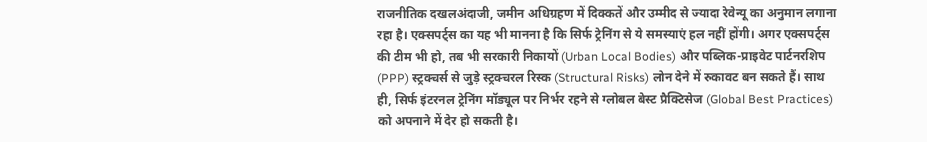राजनीतिक दखलअंदाजी, जमीन अधिग्रहण में दिक्कतें और उम्मीद से ज्यादा रेवेन्यू का अनुमान लगाना रहा है। एक्सपर्ट्स का यह भी मानना है कि सिर्फ ट्रेनिंग से ये समस्याएं हल नहीं होंगी। अगर एक्सपर्ट्स की टीम भी हो, तब भी सरकारी निकायों (Urban Local Bodies) और पब्लिक-प्राइवेट पार्टनरशिप (PPP) स्ट्रक्चर्स से जुड़े स्ट्रक्चरल रिस्क (Structural Risks) लोन देने में रुकावट बन सकते हैं। साथ ही, सिर्फ इंटरनल ट्रेनिंग मॉड्यूल पर निर्भर रहने से ग्लोबल बेस्ट प्रैक्टिसेज (Global Best Practices) को अपनाने में देर हो सकती है।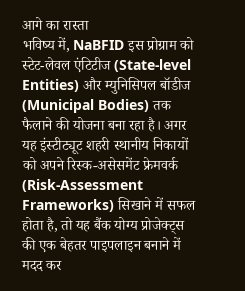आगे का रास्ता
भविष्य में, NaBFID इस प्रोग्राम को स्टेट-लेवल एंटिटीज (State-level Entities) और म्युनिसिपल बॉडीज (Municipal Bodies) तक फैलाने की योजना बना रहा है। अगर यह इंस्टीट्यूट शहरी स्थानीय निकायों को अपने रिस्क-असेसमेंट फ्रेमवर्क (Risk-Assessment Frameworks) सिखाने में सफल होता है, तो यह बैंक योग्य प्रोजेक्ट्स की एक बेहतर पाइपलाइन बनाने में मदद कर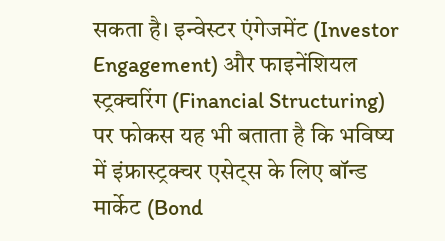सकता है। इन्वेस्टर एंगेजमेंट (Investor Engagement) और फाइनेंशियल स्ट्रक्चरिंग (Financial Structuring) पर फोकस यह भी बताता है कि भविष्य में इंफ्रास्ट्रक्चर एसेट्स के लिए बॉन्ड मार्केट (Bond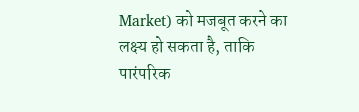Market) को मजबूत करने का लक्ष्य हो सकता है, ताकि पारंपरिक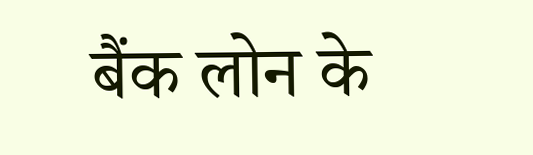बैंक लोन के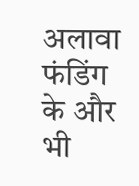अलावा फंडिंग के और भी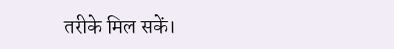तरीके मिल सकें।